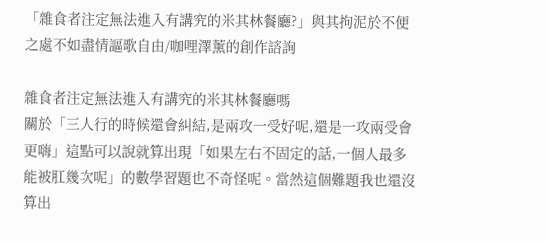「雜食者注定無法進入有講究的米其林餐廳?」與其拘泥於不便之處不如盡情謳歌自由/咖哩澤薰的創作諮詢

雜食者注定無法進入有講究的米其林餐廳嗎
關於「三人行的時候還會糾結,是兩攻一受好呢,還是一攻兩受會更嗨」這點可以說就算出現「如果左右不固定的話,一個人最多能被肛幾次呢」的數學習題也不奇怪呢。當然這個難題我也還沒算出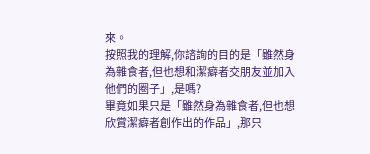來。
按照我的理解,你諮詢的目的是「雖然身為雜食者,但也想和潔癖者交朋友並加入他們的圈子」,是嗎?
畢竟如果只是「雖然身為雜食者,但也想欣賞潔癖者創作出的作品」,那只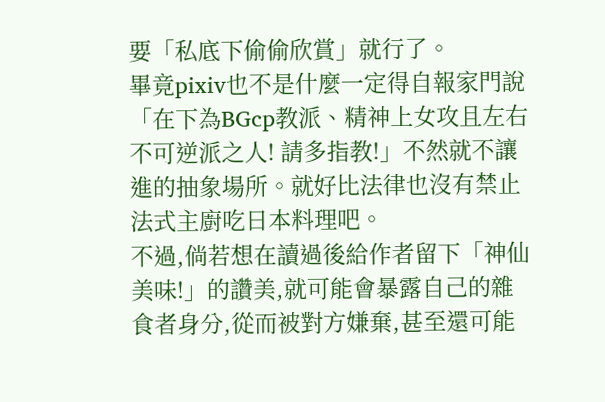要「私底下偷偷欣賞」就行了。
畢竟pixiv也不是什麼一定得自報家門說「在下為BGcp教派、精神上女攻且左右不可逆派之人! 請多指教!」不然就不讓進的抽象場所。就好比法律也沒有禁止法式主廚吃日本料理吧。
不過,倘若想在讀過後給作者留下「神仙美味!」的讚美,就可能會暴露自己的雜食者身分,從而被對方嫌棄,甚至還可能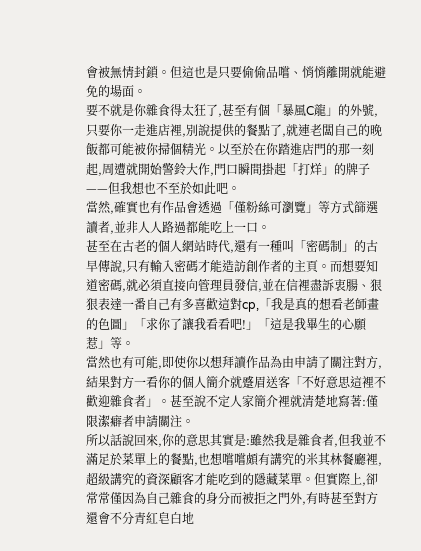會被無情封鎖。但這也是只要偷偷品嚐、悄悄離開就能避免的場面。
要不就是你雜食得太狂了,甚至有個「暴風C龍」的外號,只要你一走進店裡,別說提供的餐點了,就連老闆自己的晚飯都可能被你掃個精光。以至於在你踏進店門的那一刻起,周遭就開始警鈴大作,門口瞬間掛起「打烊」的牌子——但我想也不至於如此吧。
當然,確實也有作品會透過「僅粉絲可瀏覽」等方式篩選讀者,並非人人路過都能吃上一口。
甚至在古老的個人網站時代,還有一種叫「密碼制」的古早傳說,只有輸入密碼才能造訪創作者的主頁。而想要知道密碼,就必須直接向管理員發信,並在信裡盡訴衷腸、狠狠表達一番自己有多喜歡這對cp,「我是真的想看老師畫的色圖」「求你了讓我看看吧!」「這是我畢生的心願惹」等。
當然也有可能,即使你以想拜讀作品為由申請了關注對方,結果對方一看你的個人簡介就蹙眉送客「不好意思這裡不歡迎雜食者」。甚至說不定人家簡介裡就清楚地寫著:僅限潔癖者申請關注。
所以話說回來,你的意思其實是:雖然我是雜食者,但我並不滿足於菜單上的餐點,也想嚐嚐頗有講究的米其林餐廳裡,超級講究的資深顧客才能吃到的隱藏菜單。但實際上,卻常常僅因為自己雜食的身分而被拒之門外,有時甚至對方還會不分青紅皂白地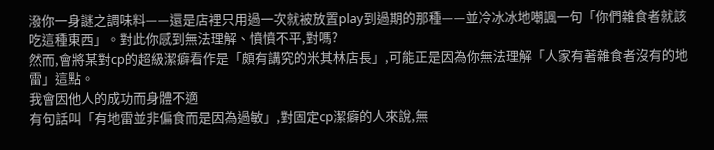潑你一身謎之調味料——還是店裡只用過一次就被放置play到過期的那種——並冷冰冰地嘲諷一句「你們雜食者就該吃這種東西」。對此你感到無法理解、憤憤不平,對嗎?
然而,會將某對cp的超級潔癖看作是「頗有講究的米其林店長」,可能正是因為你無法理解「人家有著雜食者沒有的地雷」這點。
我會因他人的成功而身體不適
有句話叫「有地雷並非偏食而是因為過敏」,對固定cp潔癖的人來說,無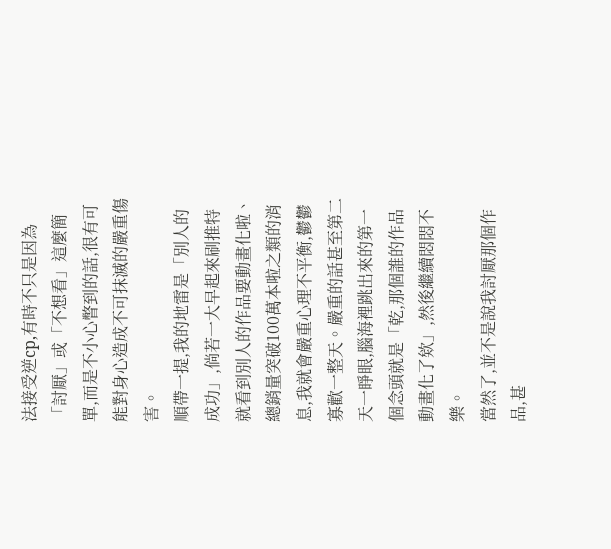法接受逆cp,有時不只是因為「討厭」或「不想看」這麼簡單,而是不小心瞥到的話,很有可能對身心造成不可抹滅的嚴重傷害。
順帶一提,我的地雷是「別人的成功」,倘若一大早起來刷推特就看到別人的作品要動畫化啦、總銷量突破100萬本啦之類的消息,我就會嚴重心理不平衡,鬱鬱寡歡一整天。嚴重的話甚至第二天一睜眼,腦海裡跳出來的第一個念頭就是「乾,那個誰的作品動畫化了欸」,然後繼續悶悶不樂。
當然了,並不是說我討厭那個作品,甚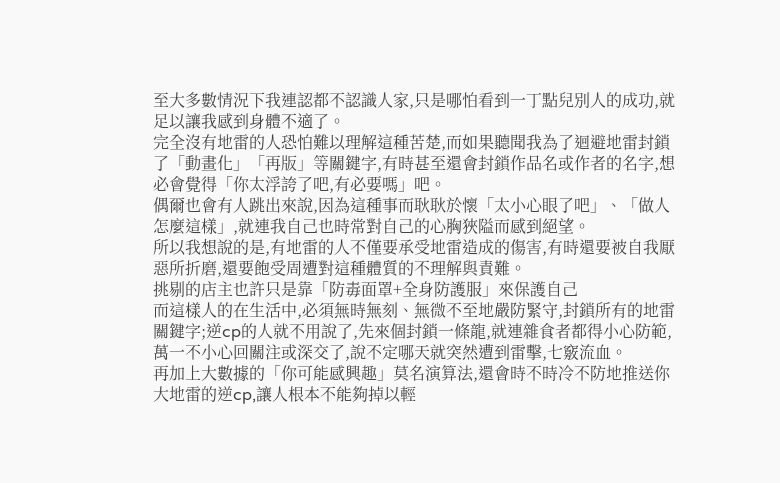至大多數情況下我連認都不認識人家,只是哪怕看到一丁點兒別人的成功,就足以讓我感到身體不適了。
完全沒有地雷的人恐怕難以理解這種苦楚,而如果聽聞我為了迴避地雷封鎖了「動畫化」「再版」等關鍵字,有時甚至還會封鎖作品名或作者的名字,想必會覺得「你太浮誇了吧,有必要嗎」吧。
偶爾也會有人跳出來說,因為這種事而耿耿於懷「太小心眼了吧」、「做人怎麼這樣」,就連我自己也時常對自己的心胸狹隘而感到絕望。
所以我想說的是,有地雷的人不僅要承受地雷造成的傷害,有時還要被自我厭惡所折磨,還要飽受周遭對這種體質的不理解與責難。
挑剔的店主也許只是靠「防毒面罩+全身防護服」來保護自己
而這樣人的在生活中,必須無時無刻、無微不至地嚴防緊守,封鎖所有的地雷關鍵字;逆cp的人就不用說了,先來個封鎖一條龍,就連雜食者都得小心防範,萬一不小心回關注或深交了,說不定哪天就突然遭到雷擊,七竅流血。
再加上大數據的「你可能感興趣」莫名演算法,還會時不時冷不防地推送你大地雷的逆cp,讓人根本不能夠掉以輕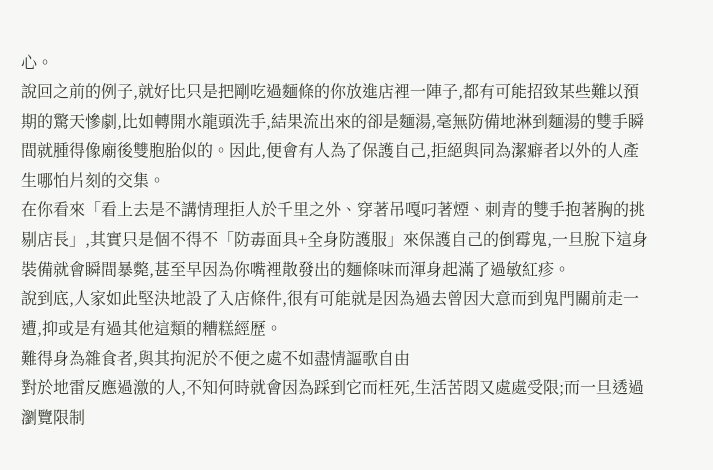心。
說回之前的例子,就好比只是把剛吃過麵條的你放進店裡一陣子,都有可能招致某些難以預期的驚天慘劇,比如轉開水龍頭洗手,結果流出來的卻是麵湯,毫無防備地淋到麵湯的雙手瞬間就腫得像廟後雙胞胎似的。因此,便會有人為了保護自己,拒絕與同為潔癖者以外的人產生哪怕片刻的交集。
在你看來「看上去是不講情理拒人於千里之外、穿著吊嘎叼著煙、刺青的雙手抱著胸的挑剔店長」,其實只是個不得不「防毒面具+全身防護服」來保護自己的倒霉鬼,一旦脫下這身裝備就會瞬間暴斃,甚至早因為你嘴裡散發出的麵條味而渾身起滿了過敏紅疹。
說到底,人家如此堅決地設了入店條件,很有可能就是因為過去曾因大意而到鬼門關前走一遭,抑或是有過其他這類的糟糕經歷。
難得身為雜食者,與其拘泥於不便之處不如盡情謳歌自由
對於地雷反應過激的人,不知何時就會因為踩到它而枉死,生活苦悶又處處受限;而一旦透過瀏覽限制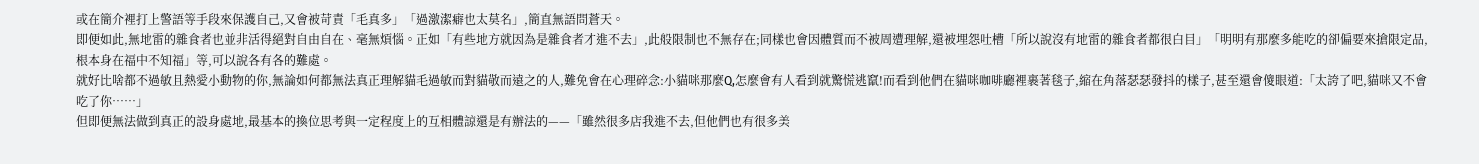或在簡介裡打上警語等手段來保護自己,又會被苛責「毛真多」「過激潔癖也太莫名」,簡直無語問蒼天。
即便如此,無地雷的雜食者也並非活得絕對自由自在、毫無煩惱。正如「有些地方就因為是雜食者才進不去」,此般限制也不無存在;同樣也會因體質而不被周遭理解,還被埋怨吐槽「所以說沒有地雷的雜食者都很白目」「明明有那麼多能吃的卻偏要來搶限定品,根本身在福中不知福」等,可以說各有各的難處。
就好比啥都不過敏且熱愛小動物的你,無論如何都無法真正理解貓毛過敏而對貓敬而遠之的人,難免會在心理碎念:小貓咪那麼Q,怎麼會有人看到就驚慌逃竄!而看到他們在貓咪咖啡廳裡裹著毯子,縮在角落瑟瑟發抖的樣子,甚至還會傻眼道:「太誇了吧,貓咪又不會吃了你……」
但即便無法做到真正的設身處地,最基本的換位思考與一定程度上的互相體諒還是有辦法的——「雖然很多店我進不去,但他們也有很多美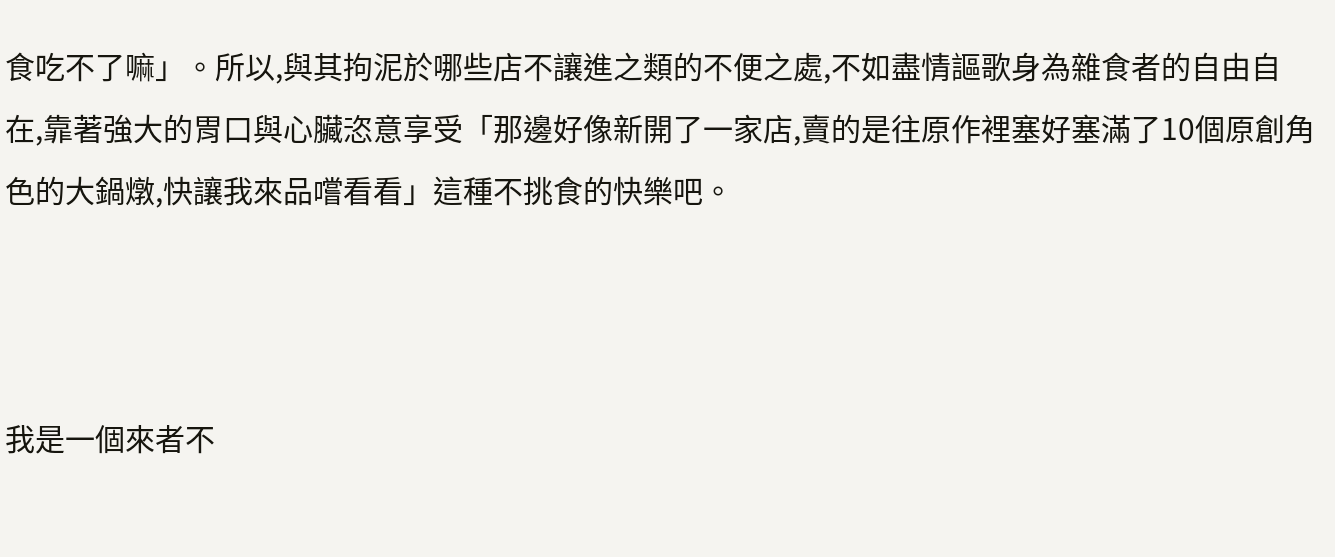食吃不了嘛」。所以,與其拘泥於哪些店不讓進之類的不便之處,不如盡情謳歌身為雜食者的自由自在,靠著強大的胃口與心臟恣意享受「那邊好像新開了一家店,賣的是往原作裡塞好塞滿了10個原創角色的大鍋燉,快讓我來品嚐看看」這種不挑食的快樂吧。



我是一個來者不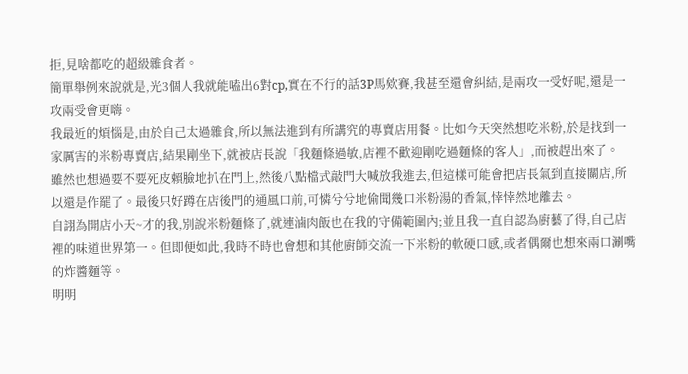拒,見啥都吃的超級雜食者。
簡單舉例來說就是,光3個人我就能嗑出6對cp,實在不行的話3P馬欸賽,我甚至還會糾結,是兩攻一受好呢,還是一攻兩受會更嗨。
我最近的煩惱是,由於自己太過雜食,所以無法進到有所講究的專賣店用餐。比如今天突然想吃米粉,於是找到一家厲害的米粉專賣店,結果剛坐下,就被店長說「我麵條過敏,店裡不歡迎剛吃過麵條的客人」,而被趕出來了。
雖然也想過要不要死皮賴臉地扒在門上,然後八點檔式敲門大喊放我進去,但這樣可能會把店長氣到直接關店,所以還是作罷了。最後只好蹲在店後門的通風口前,可憐兮兮地偷聞幾口米粉湯的香氣,悻悻然地離去。
自詡為開店小天~才的我,別說米粉麵條了,就連滷肉飯也在我的守備範圍內;並且我一直自認為廚藝了得,自己店裡的味道世界第一。但即便如此,我時不時也會想和其他廚師交流一下米粉的軟硬口感,或者偶爾也想來兩口涮嘴的炸醬麵等。
明明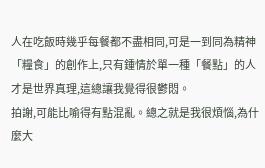人在吃飯時幾乎每餐都不盡相同,可是一到同為精神「糧食」的創作上,只有鍾情於單一種「餐點」的人才是世界真理,這總讓我覺得很鬱悶。
拍謝,可能比喻得有點混亂。總之就是我很煩惱,為什麼大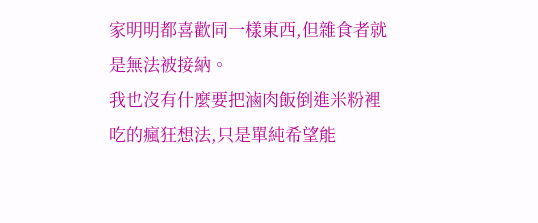家明明都喜歡同一樣東西,但雜食者就是無法被接納。
我也沒有什麼要把滷肉飯倒進米粉裡吃的瘋狂想法,只是單純希望能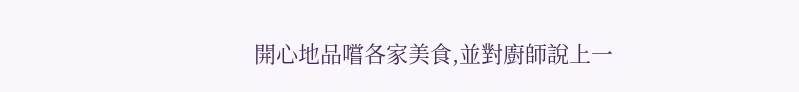開心地品嚐各家美食,並對廚師說上一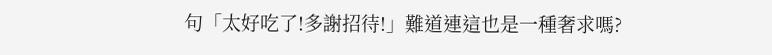句「太好吃了!多謝招待!」難道連這也是一種奢求嗎?